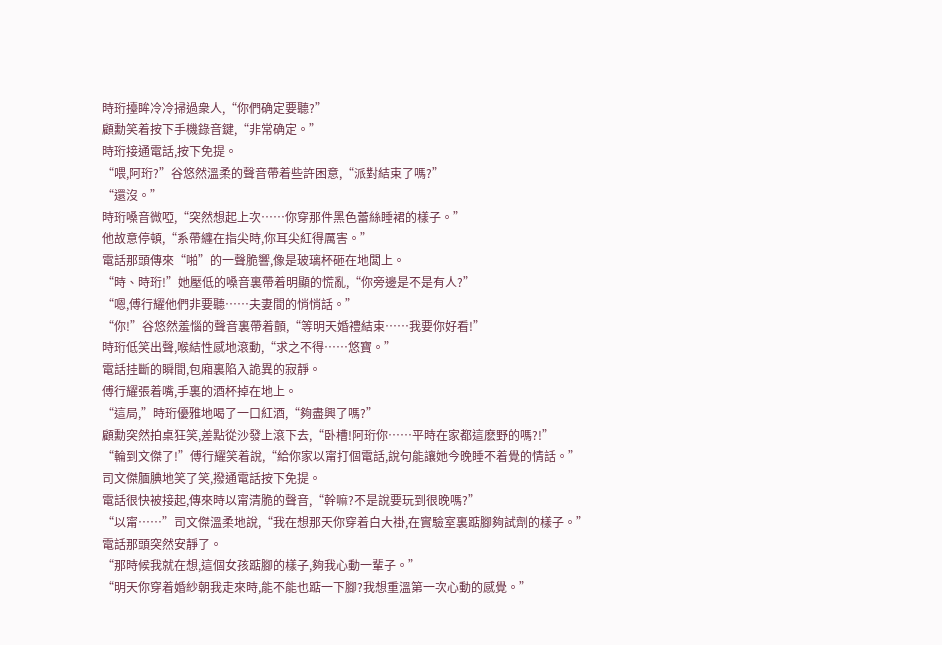時珩擡眸冷冷掃過衆人,“你們确定要聽?”
顧勳笑着按下手機錄音鍵,“非常确定。”
時珩接通電話,按下免提。
“喂,阿珩?”谷悠然溫柔的聲音帶着些許困意,“派對結束了嗎?”
“還沒。”
時珩嗓音微啞,“突然想起上次……你穿那件黑色蕾絲睡裙的樣子。”
他故意停頓,“系帶纏在指尖時,你耳尖紅得厲害。”
電話那頭傳來“啪”的一聲脆響,像是玻璃杯砸在地闆上。
“時、時珩!”她壓低的嗓音裏帶着明顯的慌亂,“你旁邊是不是有人?”
“嗯,傅行耀他們非要聽……夫妻間的悄悄話。”
“你!”谷悠然羞惱的聲音裏帶着顫,“等明天婚禮結束……我要你好看!”
時珩低笑出聲,喉結性感地滾動,“求之不得……悠寶。”
電話挂斷的瞬間,包廂裏陷入詭異的寂靜。
傅行耀張着嘴,手裏的酒杯掉在地上。
“這局,”時珩優雅地喝了一口紅酒,“夠盡興了嗎?”
顧勳突然拍桌狂笑,差點從沙發上滾下去,“卧槽!阿珩你……平時在家都這麽野的嗎?!”
“輪到文傑了!”傅行耀笑着說,“給你家以甯打個電話,說句能讓她今晚睡不着覺的情話。”
司文傑腼腆地笑了笑,撥通電話按下免提。
電話很快被接起,傳來時以甯清脆的聲音,“幹嘛?不是說要玩到很晚嗎?”
“以甯……”司文傑溫柔地說,“我在想那天你穿着白大褂,在實驗室裏踮腳夠試劑的樣子。”
電話那頭突然安靜了。
“那時候我就在想,這個女孩踮腳的樣子,夠我心動一輩子。”
“明天你穿着婚紗朝我走來時,能不能也踮一下腳?我想重溫第一次心動的感覺。”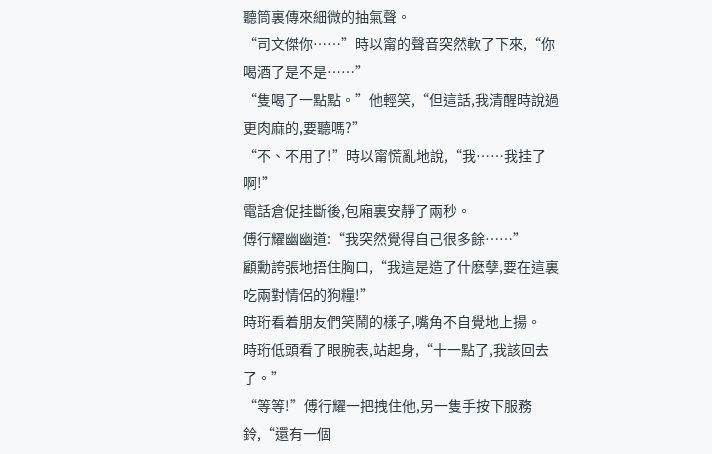聽筒裏傳來細微的抽氣聲。
“司文傑你……”時以甯的聲音突然軟了下來,“你喝酒了是不是……”
“隻喝了一點點。”他輕笑,“但這話,我清醒時說過更肉麻的,要聽嗎?”
“不、不用了!”時以甯慌亂地說,“我……我挂了啊!”
電話倉促挂斷後,包廂裏安靜了兩秒。
傅行耀幽幽道:“我突然覺得自己很多餘……”
顧勳誇張地捂住胸口,“我這是造了什麽孽,要在這裏吃兩對情侶的狗糧!”
時珩看着朋友們笑鬧的樣子,嘴角不自覺地上揚。
時珩低頭看了眼腕表,站起身,“十一點了,我該回去了。”
“等等!”傅行耀一把拽住他,另一隻手按下服務鈴,“還有一個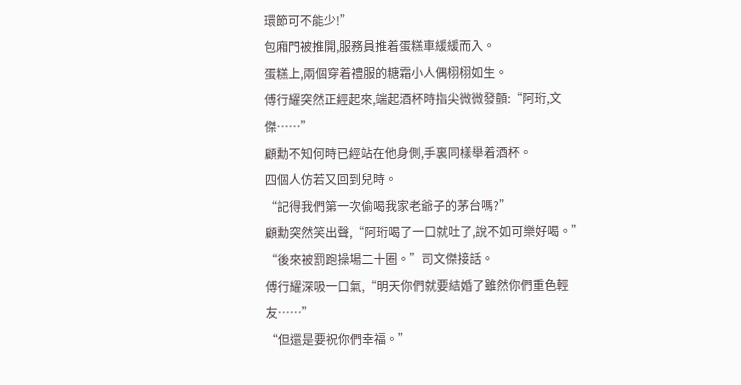環節可不能少!”
包廂門被推開,服務員推着蛋糕車緩緩而入。
蛋糕上,兩個穿着禮服的糖霜小人偶栩栩如生。
傅行耀突然正經起來,端起酒杯時指尖微微發顫:“阿珩,文傑……”
顧勳不知何時已經站在他身側,手裏同樣舉着酒杯。
四個人仿若又回到兒時。
“記得我們第一次偷喝我家老爺子的茅台嗎?”
顧勳突然笑出聲,“阿珩喝了一口就吐了,說不如可樂好喝。”
“後來被罰跑操場二十圈。”司文傑接話。
傅行耀深吸一口氣,“明天你們就要結婚了雖然你們重色輕友……”
“但還是要祝你們幸福。”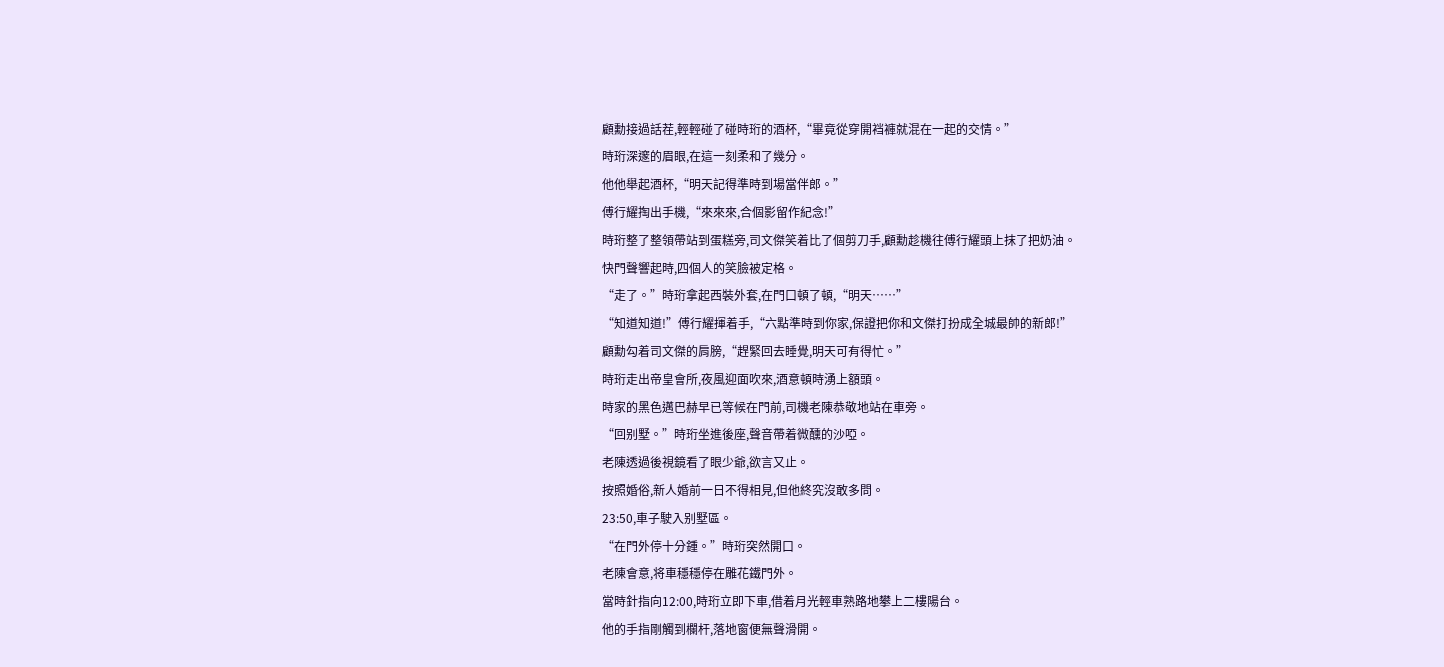顧勳接過話茬,輕輕碰了碰時珩的酒杯,“畢竟從穿開裆褲就混在一起的交情。”
時珩深邃的眉眼,在這一刻柔和了幾分。
他他舉起酒杯,“明天記得準時到場當伴郎。”
傅行耀掏出手機,“來來來,合個影留作紀念!”
時珩整了整領帶站到蛋糕旁,司文傑笑着比了個剪刀手,顧勳趁機往傅行耀頭上抹了把奶油。
快門聲響起時,四個人的笑臉被定格。
“走了。”時珩拿起西裝外套,在門口頓了頓,“明天……”
“知道知道!”傅行耀揮着手,“六點準時到你家,保證把你和文傑打扮成全城最帥的新郎!”
顧勳勾着司文傑的肩膀,“趕緊回去睡覺,明天可有得忙。”
時珩走出帝皇會所,夜風迎面吹來,酒意頓時湧上額頭。
時家的黑色邁巴赫早已等候在門前,司機老陳恭敬地站在車旁。
“回别墅。”時珩坐進後座,聲音帶着微醺的沙啞。
老陳透過後視鏡看了眼少爺,欲言又止。
按照婚俗,新人婚前一日不得相見,但他終究沒敢多問。
23:50,車子駛入别墅區。
“在門外停十分鍾。”時珩突然開口。
老陳會意,将車穩穩停在雕花鐵門外。
當時針指向12:00,時珩立即下車,借着月光輕車熟路地攀上二樓陽台。
他的手指剛觸到欄杆,落地窗便無聲滑開。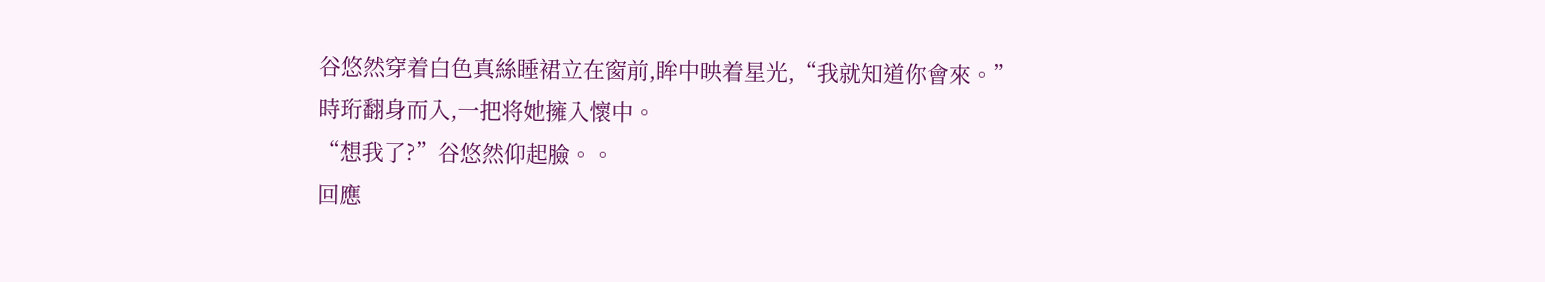谷悠然穿着白色真絲睡裙立在窗前,眸中映着星光,“我就知道你會來。”
時珩翻身而入,一把将她擁入懷中。
“想我了?”谷悠然仰起臉。。
回應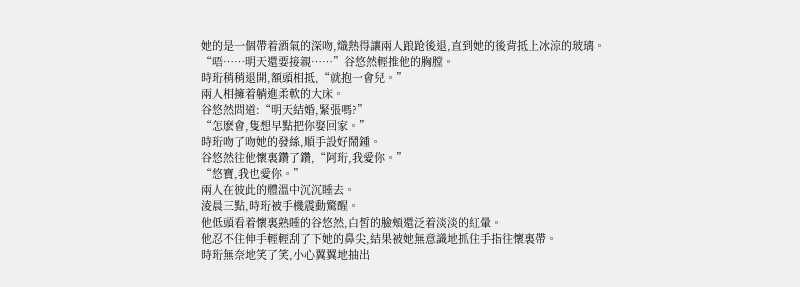她的是一個帶着酒氣的深吻,熾熱得讓兩人踉跄後退,直到她的後背抵上冰涼的玻璃。
“唔……明天還要接親……”谷悠然輕推他的胸膛。
時珩稍稍退開,額頭相抵,“就抱一會兒。”
兩人相擁着躺進柔軟的大床。
谷悠然問道:“明天結婚,緊張嗎?”
“怎麽會,隻想早點把你娶回家。”
時珩吻了吻她的發絲,順手設好鬧鍾。
谷悠然往他懷裏鑽了鑽,“阿珩,我愛你。”
“悠寶,我也愛你。”
兩人在彼此的體溫中沉沉睡去。
淩晨三點,時珩被手機震動驚醒。
他低頭看着懷裏熟睡的谷悠然,白皙的臉頰還泛着淡淡的紅暈。
他忍不住伸手輕輕刮了下她的鼻尖,結果被她無意識地抓住手指往懷裏帶。
時珩無奈地笑了笑,小心翼翼地抽出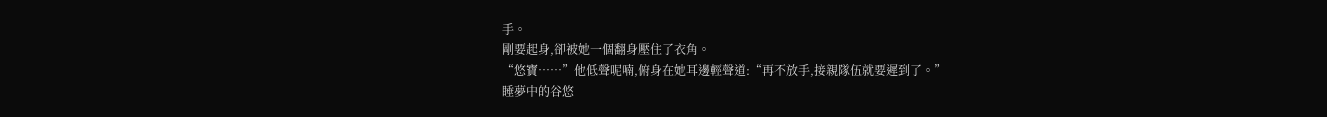手。
剛要起身,卻被她一個翻身壓住了衣角。
“悠寶……”他低聲呢喃,俯身在她耳邊輕聲道:“再不放手,接親隊伍就要遲到了。”
睡夢中的谷悠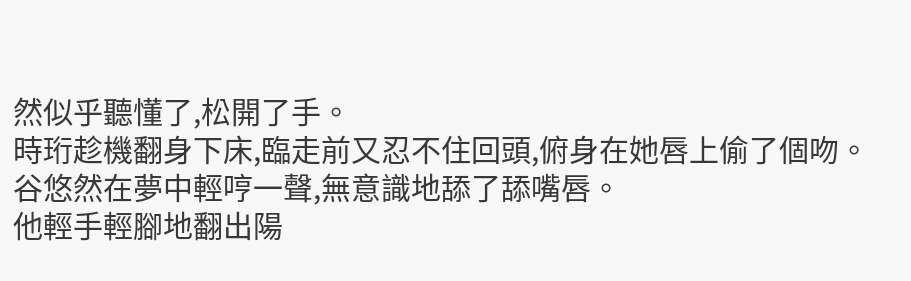然似乎聽懂了,松開了手。
時珩趁機翻身下床,臨走前又忍不住回頭,俯身在她唇上偷了個吻。
谷悠然在夢中輕哼一聲,無意識地舔了舔嘴唇。
他輕手輕腳地翻出陽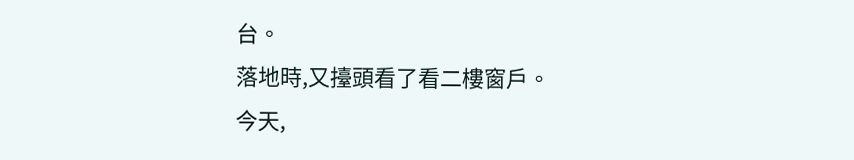台。
落地時,又擡頭看了看二樓窗戶。
今天,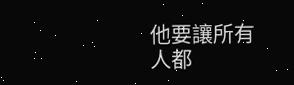他要讓所有人都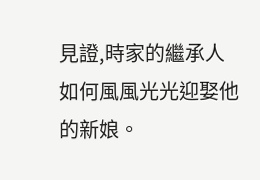見證,時家的繼承人如何風風光光迎娶他的新娘。